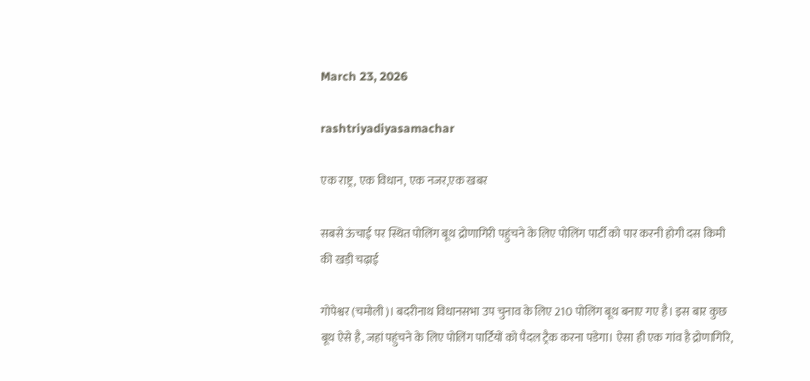March 23, 2026

rashtriyadiyasamachar

एक राष्ट्र, एक विधान, एक नजर,एक खबर

सबसे ऊंचाई पर स्थित पोलिंग बूथ द्रोणागिरी पहुंचने के लिए पोलिंग पार्टी को पार करनी होगी दस किमी की खड़ी चढ़ाई

गोपेश्वर (चमोली)। बदरीनाथ विधानसभा उप चुनाव के लिए 210 पोलिंग बूथ बनाए गए है। इस बार कुछ बूथ ऐसे है, जहां पहुंचने के लिए पोलिंग पार्टियों को पैदल ट्रैक करना पडेगा। ऐसा ही एक गांव है द्रोणागिरि,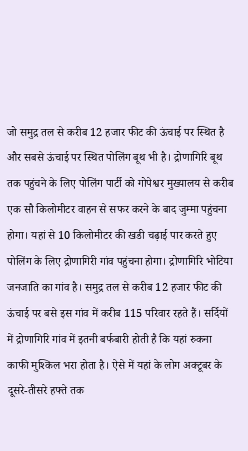जो समुद्र तल से करीब 12 हजार फीट की ऊंचाई पर स्थित है और सबसे ऊंचाई पर स्थित पोलिंग बूथ भी है। द्रोणागिरि बूथ तक पहुंचने के लिए पोलिंग पार्टी को गोपेश्वर मुख्यालय से करीब एक सौ किलोमीटर वाहन से सफर करने के बाद जुम्मा पहुंचना होगा। यहां से 10 किलोमीटर की खडी चढ़ाई पार करते हुए पोलिंग के लिए द्रोणागिरी गांव पहुंचना होगा। द्रोणागिरि भोटिया जनजाति का गांव है। समुद्र तल से करीब 12 हजार फीट की ऊंचाई पर बसे इस गांव में करीब 115 परिवार रहते हैं। सर्दियों में द्रोणागिरि गांव में इतनी बर्फबारी होती है कि यहां रुकना काफी मुश्किल भरा होता है। ऐसे में यहां के लोग अक्टूबर के दूसरे-तीसरे हफ्ते तक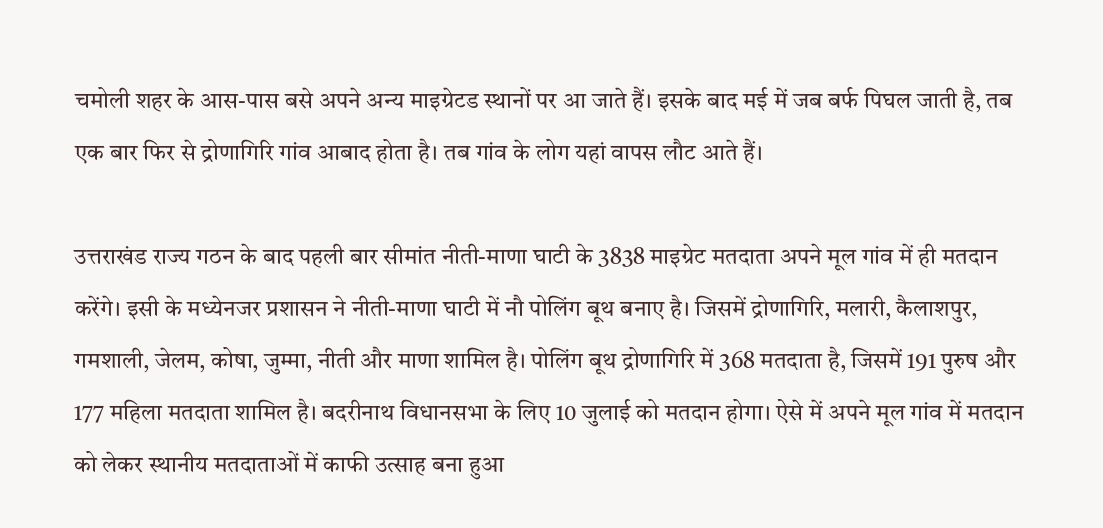चमोली शहर के आस-पास बसे अपने अन्य माइग्रेटड स्थानों पर आ जाते हैं। इसके बाद मई में जब बर्फ पिघल जाती है, तब एक बार फिर से द्रोणागिरि गांव आबाद होता है। तब गांव के लोग यहां वापस लौट आते हैं।

उत्तराखंड राज्य गठन के बाद पहली बार सीमांत नीती-माणा घाटी के 3838 माइग्रेट मतदाता अपने मूल गांव में ही मतदान करेंगे। इसी के मध्येनजर प्रशासन ने नीती-माणा घाटी में नौ पोलिंग बूथ बनाए है। जिसमें द्रोणागिरि, मलारी, कैलाशपुर, गमशाली, जेलम, कोषा, जुम्मा, नीती और माणा शामिल है। पोलिंग बूथ द्रोणागिरि में 368 मतदाता है, जिसमें 191 पुरुष और 177 महिला मतदाता शामिल है। बदरीनाथ विधानसभा के लिए 10 जुलाई को मतदान होगा। ऐसे में अपने मूल गांव में मतदान को लेकर स्थानीय मतदाताओं में काफी उत्साह बना हुआ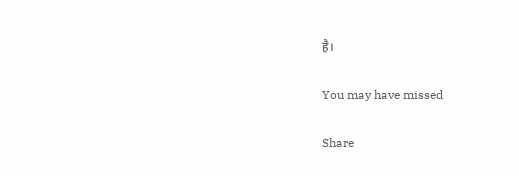है।

You may have missed

Share